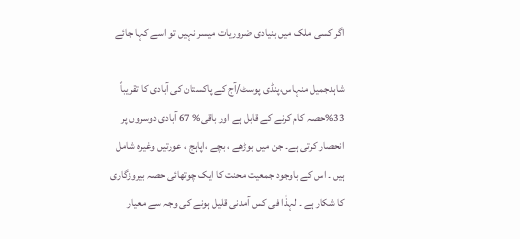اگر کسی ملک میں بنیادی ضروریات میسر نہیں تو اسے کہا جائے

شاہدجمیل منہاس،پنڈی پوسٹ/آج کے پاکستان کی آبادی کا تقریباً 33%حصہ کام کرنے کے قابل ہے اور باقی% 67 آبادی دوسروں پر انحصار کرتی ہے۔ جن میں بوڑھے ، بچے ،اپاہج ، عورتیں وغیرہ شامل ہیں ۔ اس کے باوجود جمعیت محنت کا ایک چوتھائی حصہ بیروزگاری کا شکار ہے ۔ لہذٰا فی کس آمدنی قلیل ہونے کی وجہ سے معیار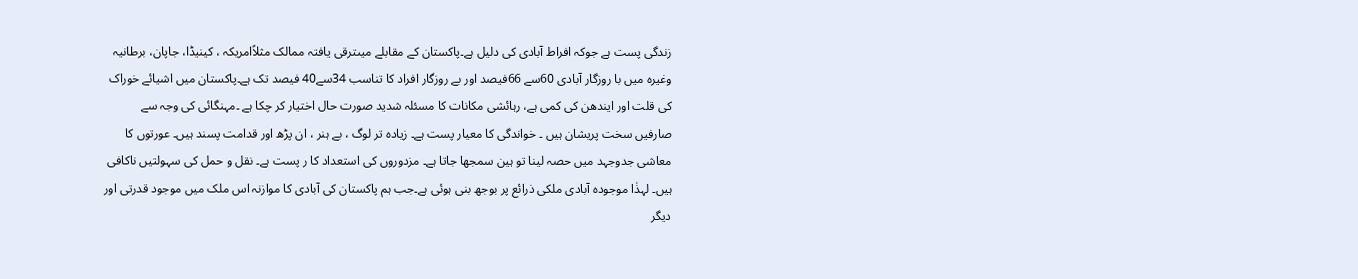زندگی پست ہے جوکہ افراط آبادی کی دلیل ہے۔پاکستان کے مقابلے میںترقی یافتہ ممالک مثلاًامریکہ ، کینیڈا، جاپان، برطانیہ وغیرہ میں با روزگار آبادی 60سے 66فیصد اور بے روزگار افراد کا تناسب 34سے40 فیصد تک ہے۔پاکستان میں اشیائے خوراک کی قلت اور ایندھن کی کمی ہے، رہائشی مکانات کا مسئلہ شدید صورت حال اختیار کر چکا ہے ۔مہنگائی کی وجہ سے صارفیں سخت پریشان ہیں ۔ خواندگی کا معیار پست ہے۔ زیادہ تر لوگ ، بے ہنر ، ان پڑھ اور قدامت پسند ہیں۔ عورتوں کا معاشی جدوجہد میں حصہ لینا تو ہین سمجھا جاتا ہے۔ مزدوروں کی استعداد کا ر پست ہے۔ نقل و حمل کی سہولتیں ناکافی ہیں۔ لہذٰا موجودہ آبادی ملکی ذرائع پر بوجھ بنی ہوئی ہے۔جب ہم پاکستان کی آبادی کا موازنہ اس ملک میں موجود قدرتی اور دیگر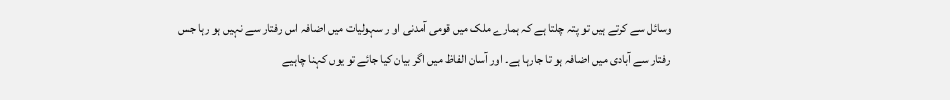وسائل سے کرتے ہیں تو پتہ چلتا ہے کہ ہمارے ملک میں قومی آمدنی او ر سہولیات میں اضافہ اس رفتار سے نہیں ہو رہا جس رفتار سے آبادی میں اضافہ ہو تا جارہا ہے۔ اور آسان الفاظ میں اگر بیان کیا جائے تو یوں کہنا چاہیے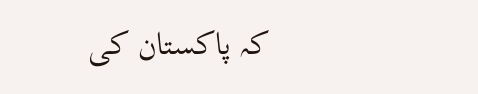کہ پاکستان کی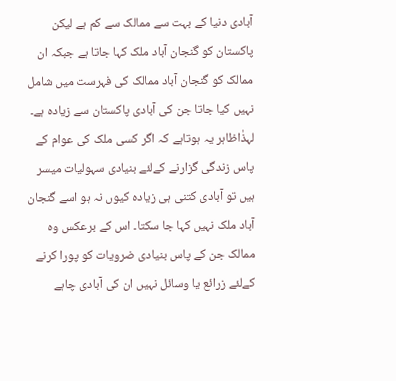آبادی دنیا کے بہت سے ممالک سے کم ہے لیکن پاکستان کو گنجان آباد ملک کہا جاتا ہے جبکہ ان ممالک کو گنجان آباد ممالک کی فہرست میں شامل نہیں کیا جاتا جن کی آبادی پاکستان سے زیادہ ہے۔ لہذٰاظاہر یہ ہوتاہے کہ اگر کسی ملک کی عوام کے پاس زندگی گزارنے کےلئے بنیادی سہولیات میسر ہیں تو آبادی کتنی ہی زیادہ کیوں نہ ہو اسے گنجان آباد ملک نہیں کہا جا سکتا۔ اس کے برعکس وہ ممالک جن کے پاس بنیادی ضرویات کو پورا کرنے کےلئے زرائع یا وسائل نہیں ان کی آبادی چاہے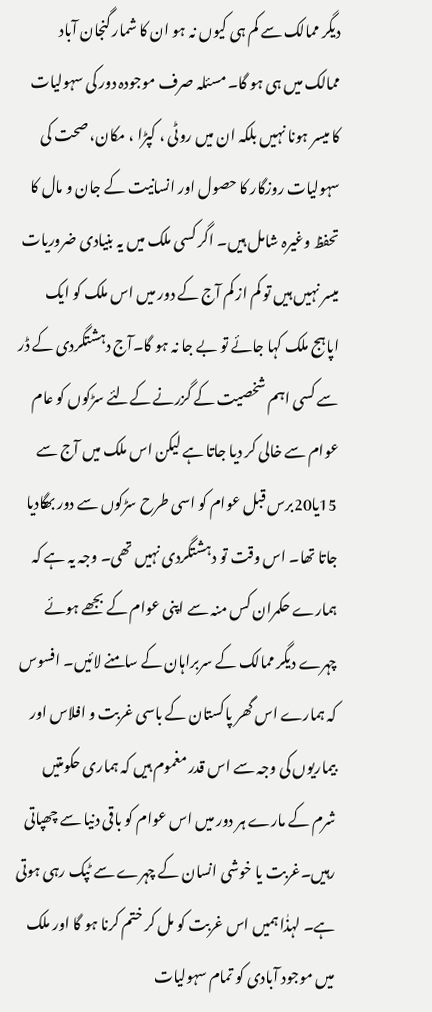دیگر ممالک سے کم ہی کیوں نہ ہو ان کا شمار گنجان آباد ممالک میں ہی ہو گا۔ مسئلہ صرف موجودہ دور کی سہولیات کا میسر ہونا نہیں بلکہ ان میں روٹی ، کپڑا ، مکان، صحت کی سہولیات روزگار کا حصول اور انسانیت کے جان و مال کا تحفظ وغیرہ شامل ہیں۔ اگر کسی ملک میں یہ بنیادی ضروریات میسر نہیں ہیں تو کم از کم آج کے دور میں اس ملک کو ایک اپاہج ملک کہا جائے تو بے جا نہ ہو گا۔آج دہشتگردی کے ڈر سے کسی اہم شخصیت کے گزرنے کےلئے سڑکوں کو عام عوام سے خالی کر دیا جاتا ہے لیکن اس ملک میں آج سے 15یا20برس قبل عوام کو اسی طرح سڑکوں سے دور بھگادیا جاتا تھا۔ اس وقت تو دہشتگردی نہیں تھی۔ وجہ یہ ہے کہ ہمارے حکمران کس منہ سے اپنی عوام کے بجھے ہوئے چہرے دیگر ممالک کے سربراہان کے سامنے لائیں۔ افسوس کہ ہمارے اس گھر پاکستان کے باسی غربت و افلاس اور بیماریوں کی وجہ سے اس قدر مغموم ہیں کہ ہماری حکومتیں شرم کے مارے ہر دور میں اس عوام کو باقی دنیا سے چھپاتی رہیں۔غربت یا خوشی انسان کے چہرے سے ٹپک رہی ہوتی ہے۔ لہذٰا ہمیں اس غربت کو مل کر ختم کرنا ہو گا اور ملک میں موجود آبادی کو تمام سہولیات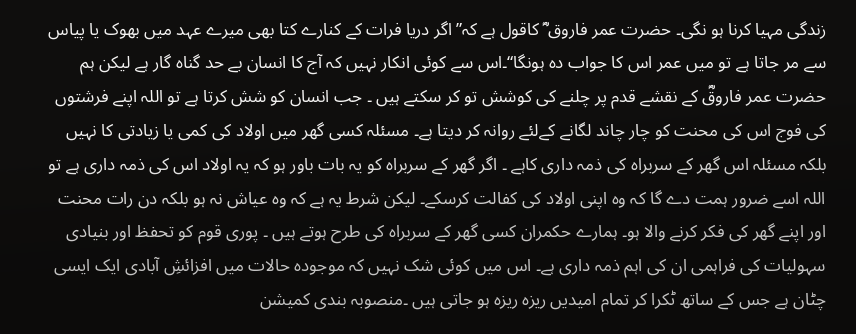زندگی مہیا کرنا ہو نگی۔ حضرت عمر فاروق ؓ کاقول ہے کہ”اگر دریا فرات کے کنارے کتا بھی میرے عہد میں بھوک یا پیاس سے مر جاتا ہے تو میں عمر اس کا جواب دہ ہونگا“۔اس سے کوئی انکار نہیں کہ آج کا انسان بے حد گناہ گار ہے لیکن ہم حضرت عمر فاروقؓ کے نقشے قدم پر چلنے کی کوشش تو کر سکتے ہیں ۔ جب انسان کو شش کرتا ہے تو اللہ اپنے فرشتوں کی فوج اس کی محنت کو چار چاند لگانے کےلئے روانہ کر دیتا ہے۔ مسئلہ کسی گھر میں اولاد کی کمی یا زیادتی کا نہیں بلکہ مسئلہ اس گھر کے سربراہ کی ذمہ داری کاہے ۔ اگر گھر کے سربراہ کو یہ بات باور ہو کہ یہ اولاد اس کی ذمہ داری ہے تو اللہ اسے ضرور ہمت دے گا کہ وہ اپنی اولاد کی کفالت کرسکے۔ لیکن شرط یہ ہے کہ وہ عیاش نہ ہو بلکہ دن رات محنت اور اپنے گھر کی فکر کرنے والا ہو۔ ہمارے حکمران کسی گھر کے سربراہ کی طرح ہوتے ہیں ۔ پوری قوم کو تحفظ اور بنیادی سہولیات کی فراہمی ان کی اہم ذمہ داری ہے۔ اس میں کوئی شک نہیں کہ موجودہ حالات میں افزائشِ آبادی ایک ایسی چٹان ہے جس کے ساتھ ٹکرا کر تمام امیدیں ریزہ ریزہ ہو جاتی ہیں ۔منصوبہ بندی کمیشن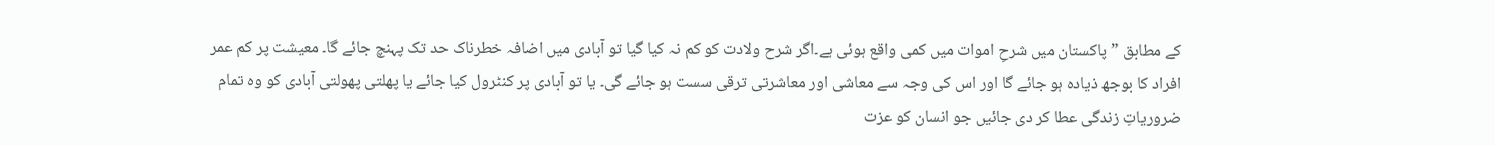کے مطابق ”پاکستان میں شرحِ اموات میں کمی واقع ہوئی ہے۔اگر شرح ولادت کو کم نہ کیا گیا تو آبادی میں اضافہ خطرناک حد تک پہنچ جائے گا۔ معیشت پر کم عمر افراد کا بوجھ ذیادہ ہو جائے گا اور اس کی وجہ سے معاشی اور معاشرتی ترقی سست ہو جائے گی۔ یا تو آبادی پر کنٹرول کیا جائے یا پھلتی پھولتی آبادی کو وہ تمام ضروریاتِ زندگی عطا کر دی جائیں جو انسان کو عزت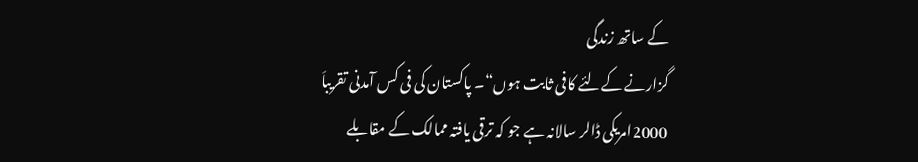کے ساتھ زندگی
گزارنے کےلئے کافی ثابت ہوں“۔ پاکستان کی فی کس آمدنی تقریباَ 2000امریکی ڈالر سالانہ ہے جو کہ ترقی یافتہ ممالک کے مقابلے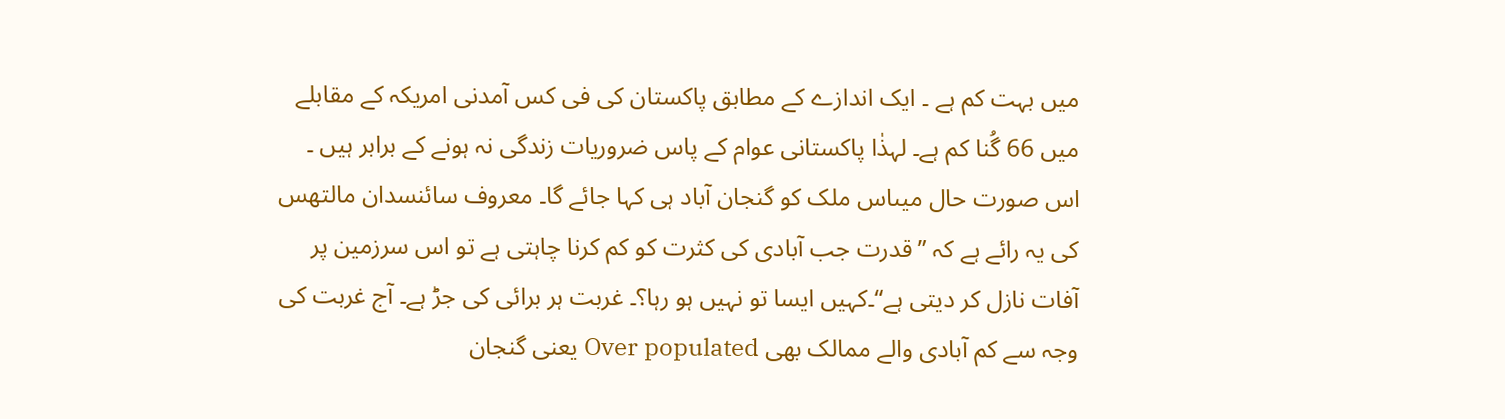میں بہت کم ہے ۔ ایک اندازے کے مطابق پاکستان کی فی کس آمدنی امریکہ کے مقابلے میں 66 گُنا کم ہے۔ لہذٰا پاکستانی عوام کے پاس ضروریات زندگی نہ ہونے کے برابر ہیں ۔ اس صورت حال میںاس ملک کو گنجان آباد ہی کہا جائے گا۔ معروف سائنسدان مالتھس کی یہ رائے ہے کہ ”قدرت جب آبادی کی کثرت کو کم کرنا چاہتی ہے تو اس سرزمین پر آفات نازل کر دیتی ہے“۔کہیں ایسا تو نہیں ہو رہا؟۔ غربت ہر برائی کی جڑ ہے۔ آج غربت کی وجہ سے کم آبادی والے ممالک بھی Over populated یعنی گنجان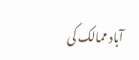آباد ممالک کی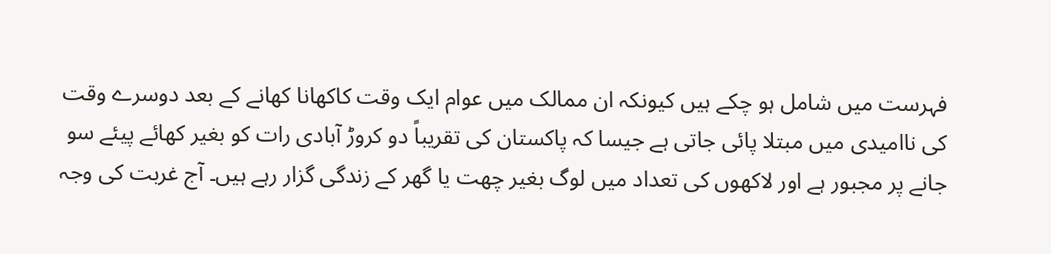فہرست میں شامل ہو چکے ہیں کیونکہ ان ممالک میں عوام ایک وقت کاکھانا کھانے کے بعد دوسرے وقت کی ناامیدی میں مبتلا پائی جاتی ہے جیسا کہ پاکستان کی تقریباً دو کروڑ آبادی رات کو بغیر کھائے پیئے سو جانے پر مجبور ہے اور لاکھوں کی تعداد میں لوگ بغیر چھت یا گھر کے زندگی گزار رہے ہیں۔ آج غربت کی وجہ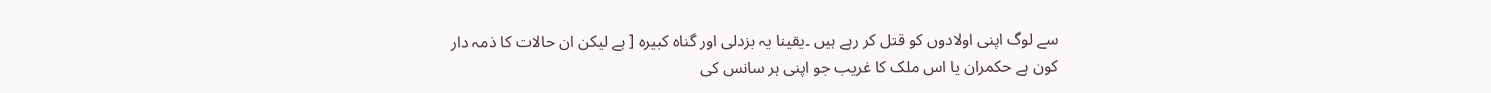سے لوگ اپنی اولادوں کو قتل کر رہے ہیں ۔یقینا یہ بزدلی اور گناہ کبیرہ [ ہے لیکن ان حالات کا ذمہ دار کون ہے حکمران یا اس ملک کا غریب جو اپنی ہر سانس کی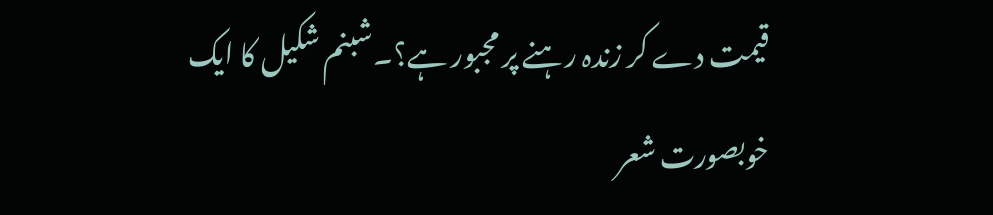قیمت دے کر زندہ رہنے پر مجبور ہے؟۔شبنم شکیل کا ایک خوبصورت شعر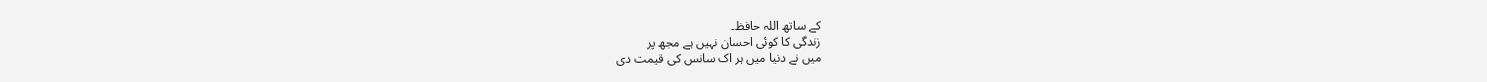کے ساتھ اللہ حافظ۔
زندگی کا کوئی احسان نہیں ہے مجھ پر
میں نے دنیا میں ہر اک سانس کی قیمت دی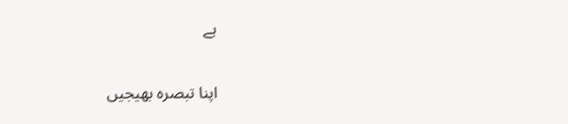ہے

اپنا تبصرہ بھیجیں